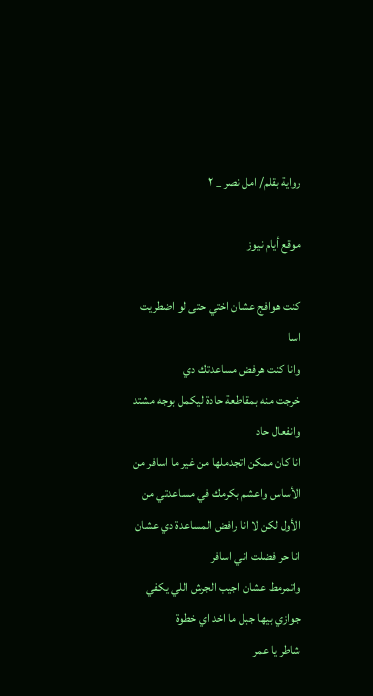رواية بقلم/ امل نصر _ ٢

موقع أيام نيوز

كنت هوافج عشان اختي حتى لو اضطريت اسا
وانا كنت هرفض مساعدتك دي
خرجت منه بمقاطعة حادة ليكمل بوجه مشتد وانفعال حاد
انا كان ممكن اتجدملها من غير ما اسافر من الأساس واعشم بكرمك في مساعدتي من الأول لكن لا انا رافض المساعدة دي عشان انا حر فضلت اني اسافر
واتمرمط عشان اجيب الجرش اللي يكفي جوازي بيها جبل ما اخد اي خطوة
شاطر يا عمر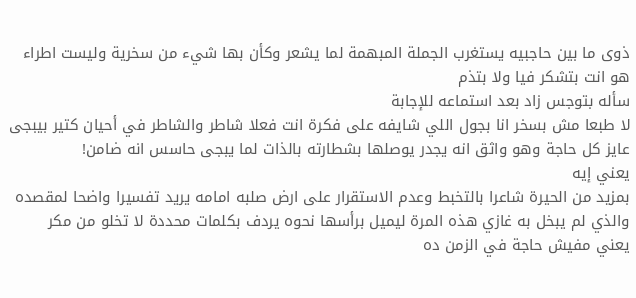ذوى ما بين حاجبيه يستغرب الجملة المبهمة لما يشعر وكأن بها شيء من سخرية وليست اطراء
هو انت بتشكر فيا ولا بتذم
سأله بتوجس زاد بعد استماعه للإجابة
لا طبعا مش بسخر انا بجول اللي شايفه على فكرة انت فعلا شاطر والشاطر في أحيان كتير بيبجى عايز كل حاجة وهو واثق انه يجدر يوصلها بشطارته بالذات لما يبجى حاسس انه ضامن!
يعني إيه
بمزيد من الحيرة شاعرا بالتخبط وعدم الاستقرار على ارض صلبه امامه يريد تفسيرا واضحا لمقصده والذي لم يبخل به غازي هذه المرة ليميل برأسها نحوه يردف بكلمات محددة لا تخلو من مكر
يعني مفيش حاجة في الزمن ده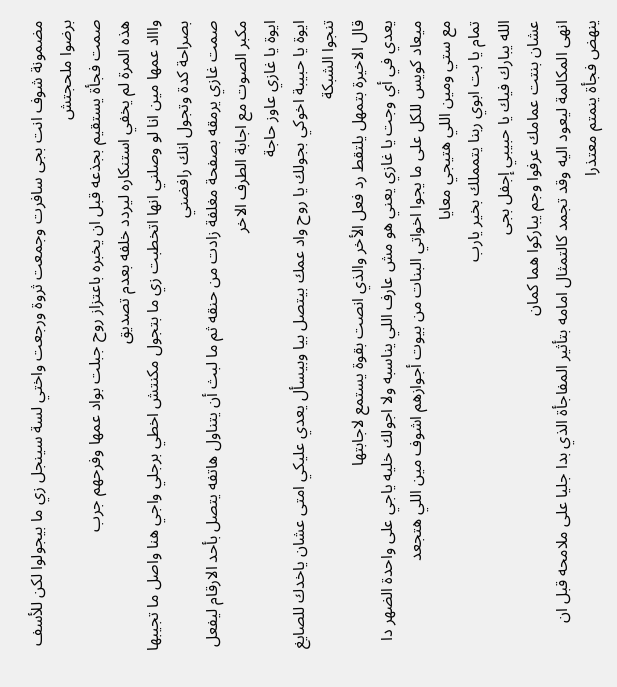مضمونة شوف انت بجى سافرت وجمعت ثروة ورجعت واختي لسة سينجل زي ما بيجولوا لكن للأسف برضوا ملحجتش
صمت فجأة يستقيم بجذعه قبل ان يخبره باعتزاز روح جبلت بواد عمها وفرحهم جرب
هذه المرة لم يخفي استنكاره ليردد خلفه بعدم تصديق
واااد عمها مين انا لو وصلني انها اتخطبت زي ما بتجول مكنتش اخطي برجلي واجي هنا واصل ما تجيبها بصراحة كدة وتجول انك رافضني
صمت غازي يرمقه بصفحة مغلفة زادت من حنقه ثم ما لبث أن يتناول هاتفه يتصل بأحد الارقام ليفعل مكبر الصوت مع اجابة الطرف الاخر
ايوة يا غازي عاوز حاجة
ايوة يا حبيبة اخوكي بجولك يا روح واد عمك بيتصل بيا وبيسأل يعدي عليكي امتى عشان ياخدك للصايغ تنجوا الشبكة
قال الاخيرة بتمهل يلتقط رد فعل الأخر والذي انصت بقوة يستمع لاجابتها
يعدي في أي وجت يا غازي يعني هو مش عارف اللي يناسبه ولا اجولك خليه ياجي على واحدة الضهر دا ميعاد كويس للكل على ما يجوا اخواتي البنات من بيوت أجوازهم اشوف مين اللي هتجعد
مع ستي ومين اللي هتيجي معايا
تمام يا بت ابوي ربنا يتمملك بخير يارب
الله يبارك فيك يا حبيبي إجفل بجى
عشان بنتت عمامك عرفوا وجم يباركوا هما كمان
انهى المكالمة ليعود اليه وقد تجمد كالتمثال امامه بتأثير المفاجأة الذي بدا جليا على ملامحه قبل ان ينهض فجأة ينمتم معتذرا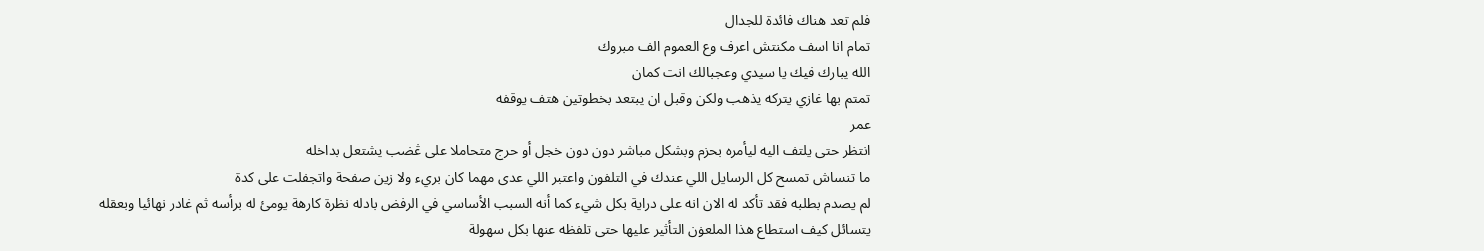فلم تعد هناك فائدة للجدال
تمام انا اسف مكنتش اعرف وع العموم الف مبروك
الله يبارك فيك يا سيدي وعجبالك انت كمان
تمتم بها غازي يتركه يذهب ولكن وقبل ان يبتعد بخطوتين هتف يوقفه
عمر
انتظر حتى يلتف اليه ليأمره بحزم وبشكل مباشر دون دون خجل أو حرج متحاملا على ڠضب يشتعل بداخله
ما تنساش تمسح كل الرسايل اللي عندك في التلفون واعتبر اللي عدى مهما كان بريء ولا زين صفحة واتجفلت على كدة
لم يصدم بطلبه فقد تأكد له الان انه على دراية بكل شيء كما أنه السبب الأساسي في الرفض بادله نظرة كارهة يومئ له برأسه ثم غادر نهائيا وبعقله يتسائل كيف استطاع هذا الملعۏن التأثير عليها حتى تلفظه عنها بكل سهولة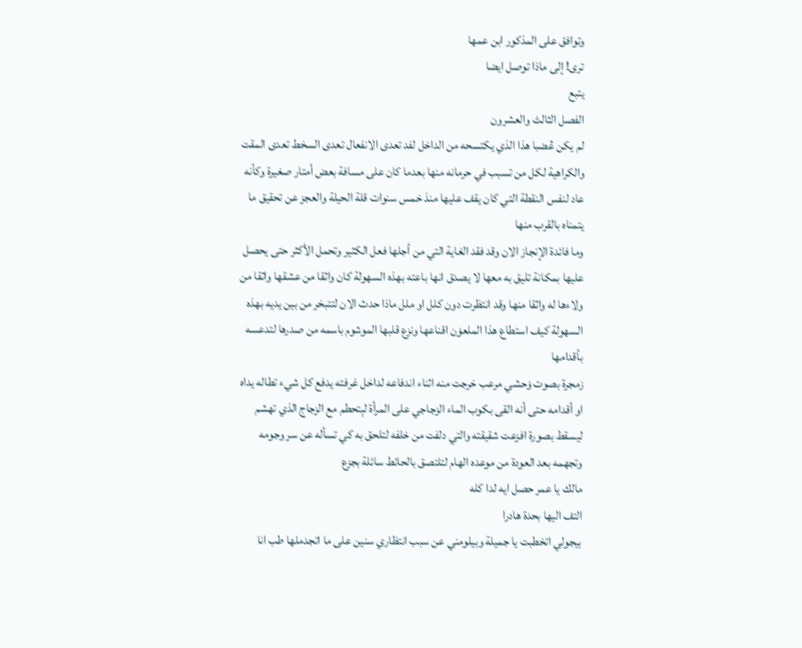وتوافق على المذكور ابن عمها
ترى! إلى ماذا توصل ايضا
يتبع
الفصل الثالث والعشرون
لم يكن ڠضبا هذا الذي يكتسحه من الداخل لفد تعدى الانفعال تعدى السخط تعدى المقت والكراهية لكل من تسبب في حرمانه منها بعدما كان على مسافة بعض أمتار صغيرة وكأنه عاد لنفس النقطة التي كان يقف عليها منذ خمس سنوات قلة الحيلة والعجز عن تحقيق ما يتمناه بالقرب منها
وما فائدة الإنجاز الان وقد فقد الغاية التي من أجلها فعل الكثير وتحمل الأكثر حتى يحصل عليها بمكانة تليق به معها لا يصدق انها باعته بهذه السهولة كان واثقا من عشقها واثقا من ولاءها له واثقا منها وقد انتظرت دون كلل او ملل ماذا حدث الان لتتبخر من بين يديه بهذه السهولة كيف استطاع هذا الملعۏن اقناعها ونزع قلبها الموشوم باسمه من صدرها لتدعسه بأقدامها
زمجرة بصوت ۏحشي مرعب خرجت منه اثناء اندفاعه لداخل غرفته يدفع كل شيء تطاله يداه او أقدامه حتى أنه القى بكوب الماء الزجاجي على المرأة لېتحطم مع الزجاج الذي تهشم ليسقط بصورة افزعت شقيقته والتي دلفت من خلفه لتلحق به كي تسأله عن سر وجومه وتجهمه بعد العودة من موعده الهام لتلتصق بالحائط سائلة بجزع
مالك يا عمر حصل ايه لدا كله
التف اليها بحدة هادرا
بيجولي اتخطبت يا جميلة وبيلومني عن سبب انتظاري سنين على ما اتجدملها طب انا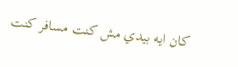كان ايه بيدي مش كنت مسافر كنت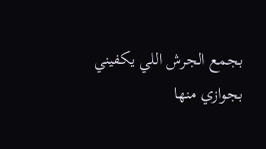بجمع الجرش اللي يكفيني بجوازي منها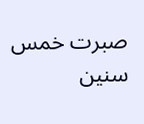صبرت خمس سنين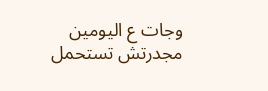وجات ع اليومين مجدرتش تستحمل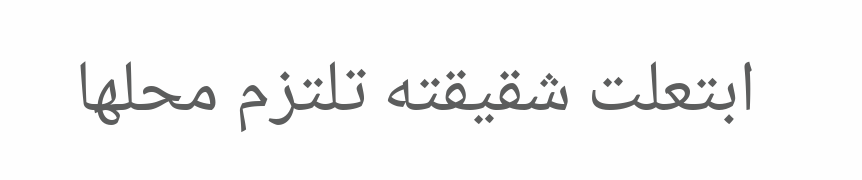ابتعلت شقيقته تلتزم محلها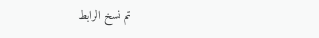تم نسخ الرابط